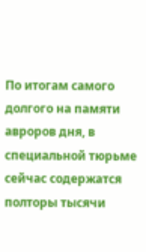По итогам самого долгого на памяти авроров дня, в специальной тюрьме сейчас содержатся полторы тысячи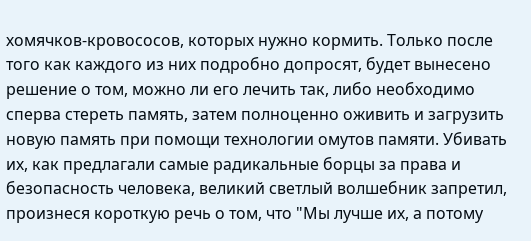хомячков-кровососов, которых нужно кормить. Только после того как каждого из них подробно допросят, будет вынесено решение о том, можно ли его лечить так, либо необходимо сперва стереть память, затем полноценно оживить и загрузить новую память при помощи технологии омутов памяти. Убивать их, как предлагали самые радикальные борцы за права и безопасность человека, великий светлый волшебник запретил, произнеся короткую речь о том, что "Мы лучше их, а потому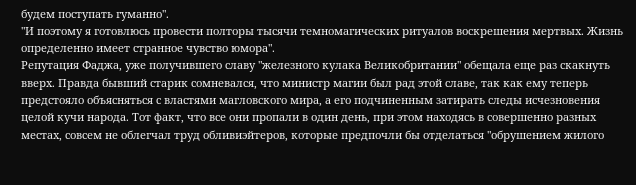будем поступать гуманно".
"И поэтому я готовлюсь провести полторы тысячи темномагических ритуалов воскрешения мертвых. Жизнь определенно имеет странное чувство юмора".
Репутация Фаджа, уже получившего славу "железного кулака Великобритании" обещала еще раз скакнуть вверх. Правда бывший старик сомневался, что министр магии был рад этой славе, так как ему теперь предстояло объясняться с властями магловского мира, а его подчиненным затирать следы исчезновения целой кучи народа. Тот факт, что все они пропали в один день, при этом находясь в совершенно разных местах, совсем не облегчал труд обливиэйтеров, которые предпочли бы отделаться "обрушением жилого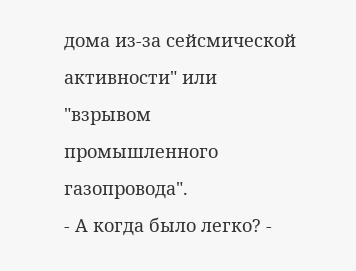дома из-за сейсмической активности" или "взрывом промышленного газопровода".
- А когда было легко? -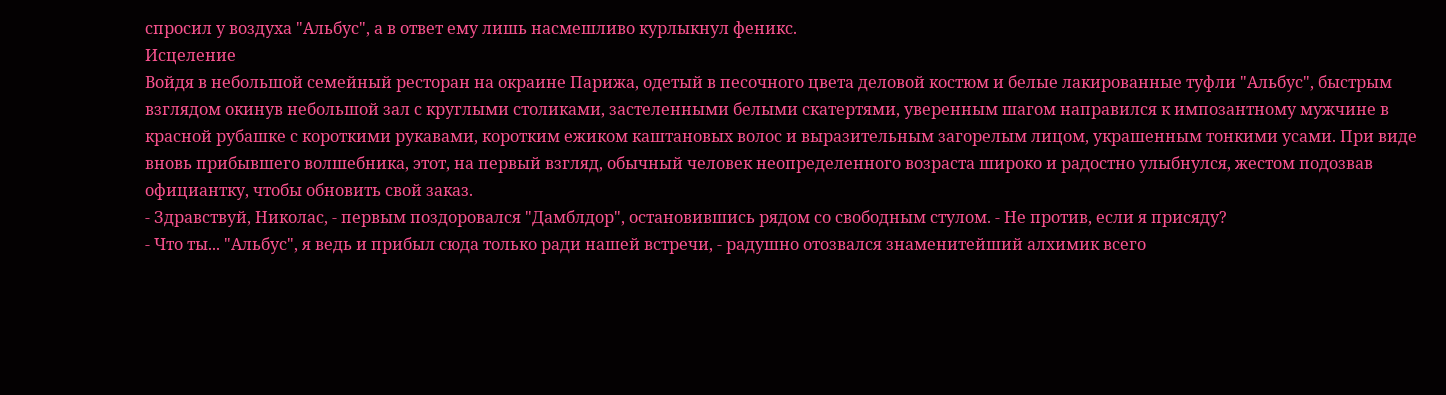спросил у воздуха "Альбус", а в ответ ему лишь насмешливо курлыкнул феникс.
Исцеление
Войдя в небольшой семейный ресторан на окраине Парижа, одетый в песочного цвета деловой костюм и белые лакированные туфли "Альбус", быстрым взглядом окинув небольшой зал с круглыми столиками, застеленными белыми скатертями, уверенным шагом направился к импозантному мужчине в красной рубашке с короткими рукавами, коротким ежиком каштановых волос и выразительным загорелым лицом, украшенным тонкими усами. При виде вновь прибывшего волшебника, этот, на первый взгляд, обычный человек неопределенного возраста широко и радостно улыбнулся, жестом подозвав официантку, чтобы обновить свой заказ.
- Здравствуй, Николас, - первым поздоровался "Дамблдор", остановившись рядом со свободным стулом. - Не против, если я присяду?
- Что ты... "Альбус", я ведь и прибыл сюда только ради нашей встречи, - радушно отозвался знаменитейший алхимик всего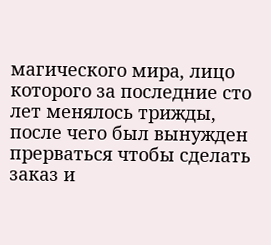магического мира, лицо которого за последние сто лет менялось трижды, после чего был вынужден прерваться чтобы сделать заказ и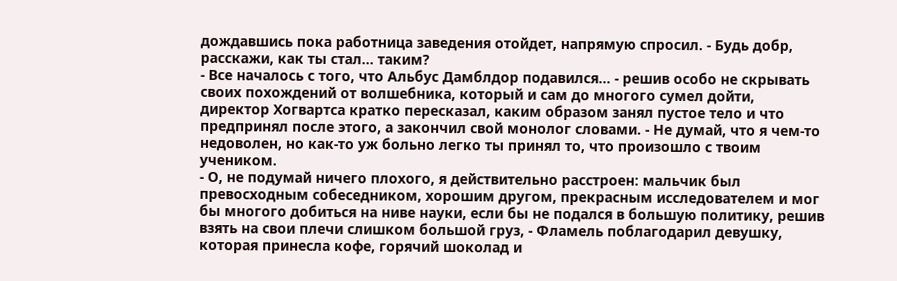дождавшись пока работница заведения отойдет, напрямую спросил. - Будь добр, расскажи, как ты стал... таким?
- Все началось с того, что Альбус Дамблдор подавился... - решив особо не скрывать своих похождений от волшебника, который и сам до многого сумел дойти, директор Хогвартса кратко пересказал, каким образом занял пустое тело и что предпринял после этого, а закончил свой монолог словами. - Не думай, что я чем-то недоволен, но как-то уж больно легко ты принял то, что произошло с твоим учеником.
- О, не подумай ничего плохого, я действительно расстроен: мальчик был превосходным собеседником, хорошим другом, прекрасным исследователем и мог бы многого добиться на ниве науки, если бы не подался в большую политику, решив взять на свои плечи слишком большой груз, - Фламель поблагодарил девушку, которая принесла кофе, горячий шоколад и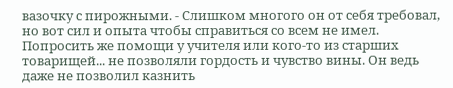вазочку с пирожными. - Слишком многого он от себя требовал, но вот сил и опыта чтобы справиться со всем не имел. Попросить же помощи у учителя или кого-то из старших товарищей... не позволяли гордость и чувство вины. Он ведь даже не позволил казнить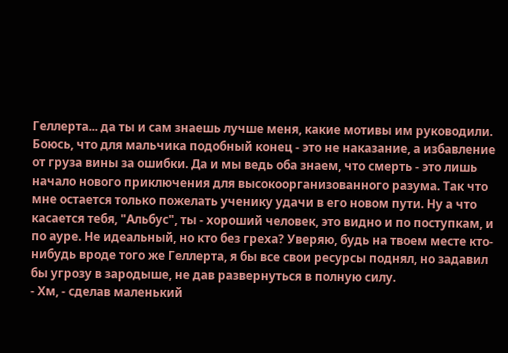Геллерта... да ты и сам знаешь лучше меня, какие мотивы им руководили. Боюсь, что для мальчика подобный конец - это не наказание, а избавление от груза вины за ошибки. Да и мы ведь оба знаем, что смерть - это лишь начало нового приключения для высокоорганизованного разума. Так что мне остается только пожелать ученику удачи в его новом пути. Ну а что касается тебя, "Альбус", ты - хороший человек, это видно и по поступкам, и по ауре. Не идеальный, но кто без греха? Уверяю, будь на твоем месте кто-нибудь вроде того же Геллерта, я бы все свои ресурсы поднял, но задавил бы угрозу в зародыше, не дав развернуться в полную силу.
- Хм, - сделав маленький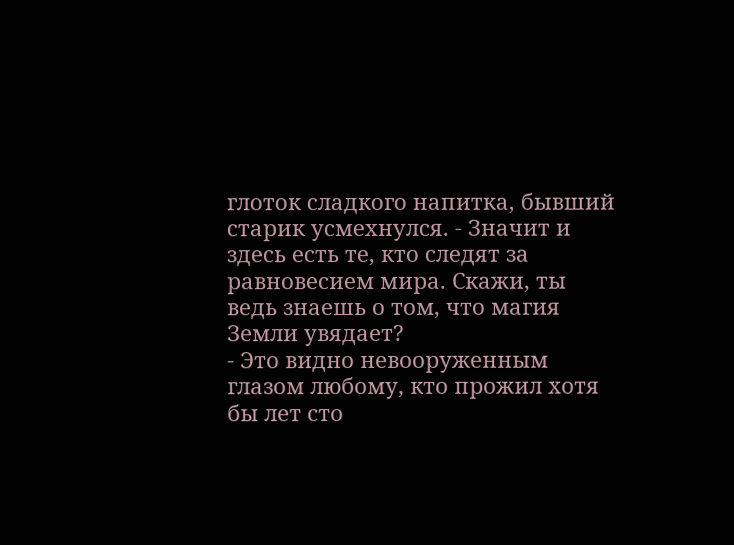глоток сладкого напитка, бывший старик усмехнулся. - Значит и здесь есть те, кто следят за равновесием мира. Скажи, ты ведь знаешь о том, что магия Земли увядает?
- Это видно невооруженным глазом любому, кто прожил хотя бы лет сто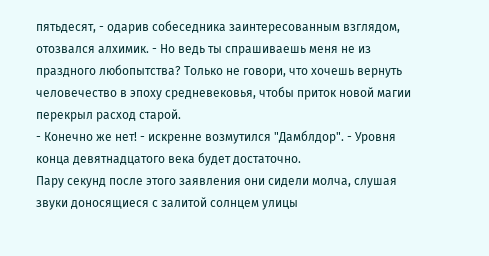пятьдесят, - одарив собеседника заинтересованным взглядом, отозвался алхимик. - Но ведь ты спрашиваешь меня не из праздного любопытства? Только не говори, что хочешь вернуть человечество в эпоху средневековья, чтобы приток новой магии перекрыл расход старой.
- Конечно же нет! - искренне возмутился "Дамблдор". - Уровня конца девятнадцатого века будет достаточно.
Пару секунд после этого заявления они сидели молча, слушая звуки доносящиеся с залитой солнцем улицы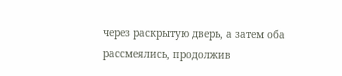через раскрытую дверь, а затем оба рассмеялись, продолжив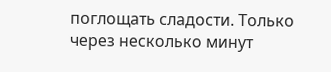поглощать сладости. Только через несколько минут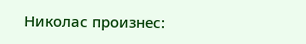Николас произнес: